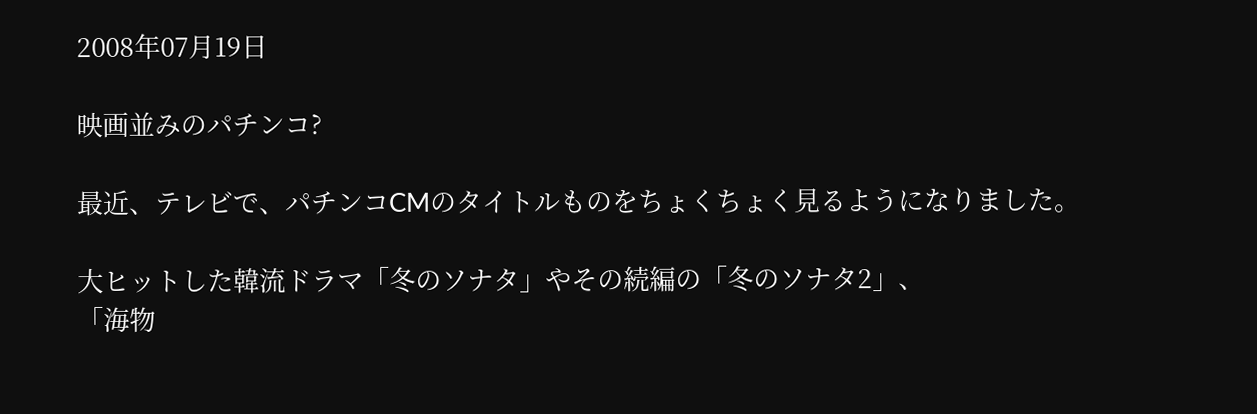2008年07月19日

映画並みのパチンコ?

最近、テレビで、パチンコCMのタイトルものをちょくちょく見るようになりました。

大ヒットした韓流ドラマ「冬のソナタ」やその続編の「冬のソナタ2」、
「海物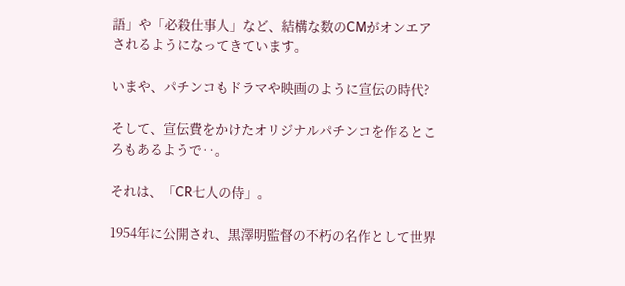語」や「必殺仕事人」など、結構な数のCMがオンエアされるようになってきています。

いまや、パチンコもドラマや映画のように宣伝の時代?

そして、宣伝費をかけたオリジナルパチンコを作るところもあるようで‥。

それは、「CR七人の侍」。

1954年に公開され、黒澤明監督の不朽の名作として世界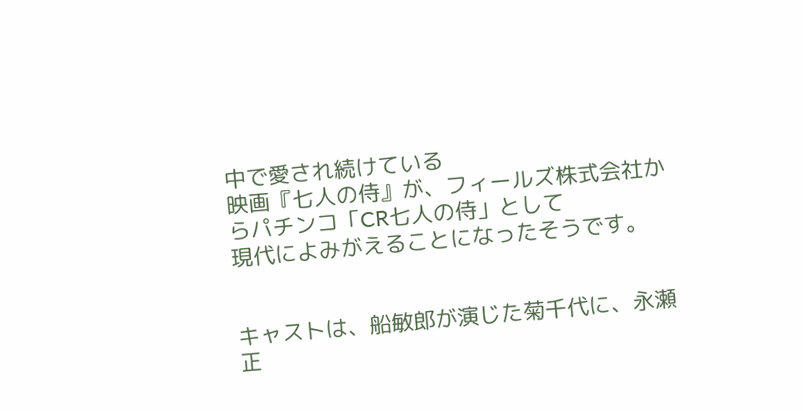中で愛され続けている
映画『七人の侍』が、フィールズ株式会社からパチンコ「CR七人の侍」として
現代によみがえることになったそうです。


キャストは、船敏郎が演じた菊千代に、永瀬正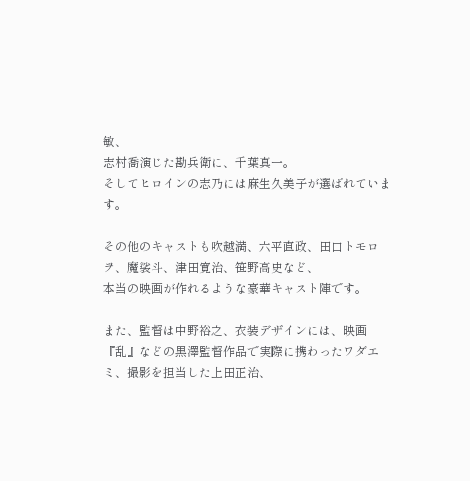敏、
志村喬演じた勘兵衛に、千葉真一。
そしてヒロインの志乃には麻生久美子が選ばれています。

その他のキャストも吹越満、六平直政、田口トモロヲ、魔裟斗、津田寛治、笹野高史など、
本当の映画が作れるような豪華キャスト陣です。

また、監督は中野裕之、衣装デザインには、映画『乱』などの黒澤監督作品で実際に携わったワダエミ、撮影を担当した上田正治、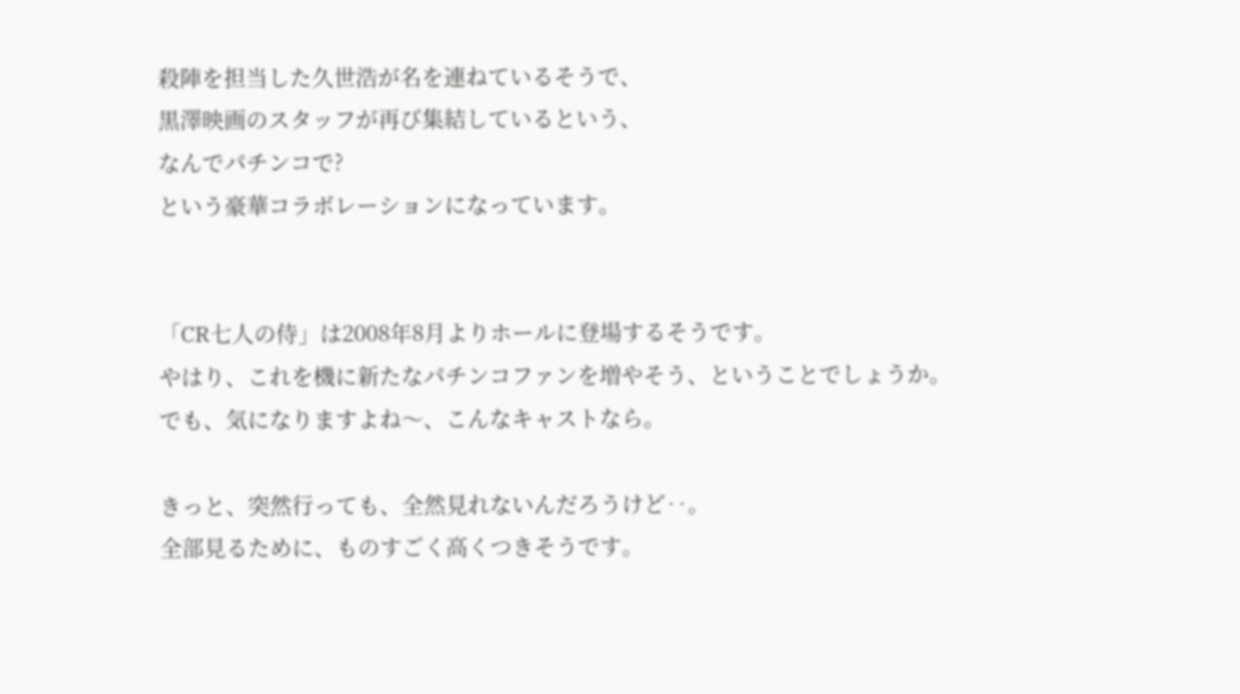殺陣を担当した久世浩が名を連ねているそうで、
黒澤映画のスタッフが再び集結しているという、
なんでパチンコで?
という豪華コラボレーションになっています。


「CR七人の侍」は2008年8月よりホールに登場するそうです。
やはり、これを機に新たなパチンコファンを増やそう、ということでしょうか。
でも、気になりますよね〜、こんなキャストなら。

きっと、突然行っても、全然見れないんだろうけど‥。
全部見るために、ものすごく高くつきそうです。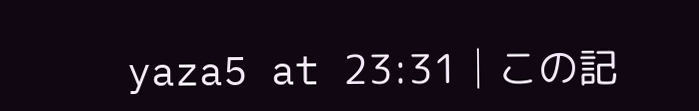yaza5 at 23:31│この記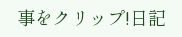事をクリップ!日記